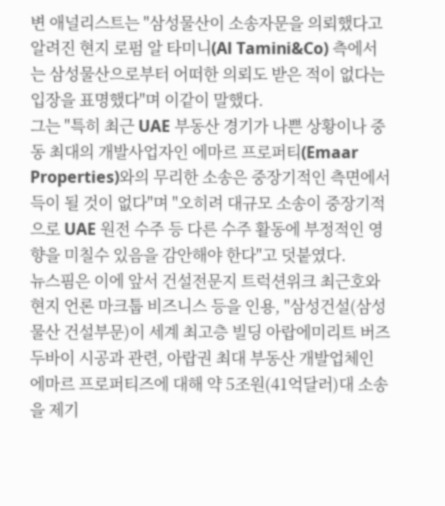변 애널리스트는 "삼성물산이 소송자문을 의뢰했다고 알려진 현지 로펌 알 타미니(Al Tamini&Co) 측에서는 삼성물산으로부터 어떠한 의뢰도 받은 적이 없다는 입장을 표명했다"며 이같이 말했다.
그는 "특히 최근 UAE 부동산 경기가 나쁜 상황이나 중동 최대의 개발사업자인 에마르 프로퍼티(Emaar Properties)와의 무리한 소송은 중장기적인 측면에서 득이 될 것이 없다"며 "오히려 대규모 소송이 중장기적으로 UAE 원전 수주 등 다른 수주 활동에 부정적인 영향을 미칠수 있음을 감안해야 한다"고 덧붙였다.
뉴스핌은 이에 앞서 건설전문지 트럭션위크 최근호와 현지 언론 마크툽 비즈니스 등을 인용, "삼성건설(삼성물산 건설부문)이 세계 최고층 빌딩 아랍에미리트 버즈두바이 시공과 관련, 아랍권 최대 부동산 개발업체인 에마르 프로퍼티즈에 대해 약 5조원(41억달러)대 소송을 제기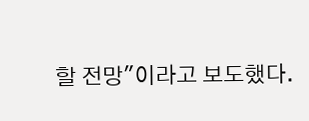할 전망"이라고 보도했다.